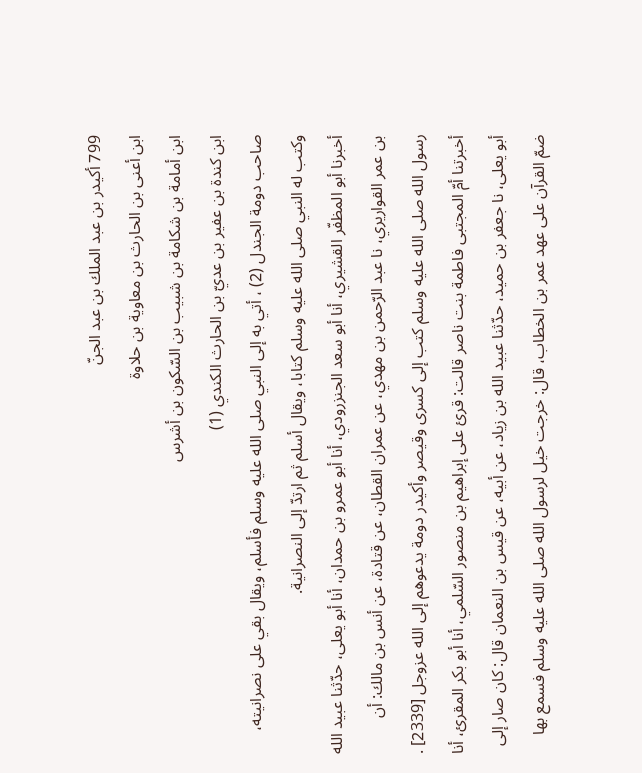799 أكيدر بن عبد الملك بن عبد الجنّ
ابن أعنى بن الحارث بن معاوية بن حلاوة
ابن أمامة بن شكامة بن شبيب بن السّكون بن أشرس
ابن كندة بن عفير بن عديّ بن الحارث الكندي (1)
صاحب دومة الجندل (2) ، أتي به إلى النبي صلى الله عليه وسلم فأسلم، ويقال بقي على نصرانيته، وكتب له النبي صلى الله عليه وسلم كتابا، ويقال أسلم ثم ارتدّ إلى النصرانية.
أخبرنا أبو المظفّر القشيري، أنا أبو سعد الجنزرودي، أنا أبو عمرو بن حمدان، أنا أبو يعلى، حدّثنا عبيد الله بن عمر القواريري، نا عبد الرّحمن بن مهدي، عن عمران القطان، عن قتادة، عن أنس بن مالك: أن رسول الله صلى الله عليه وسلم كتب إلى كسرى وقيصر وأكيدر دومة يدعوهم إلى الله عزوجل [2339] .
أخبرتنا أمّ المجتبى فاطمة بنت ناصر قالت: قرئ على إبراهيم بن منصور السّلمي، أنا أبو بكر المقرئ، أنا أبو يعلى، نا جعفر بن حميد، حدّثنا عبيد الله بن زياد، عن أبيه، عن قيس بن النعمان قال: كان صار إلى ضمّ القرآن على عهد عمر بن الخطاب، قال: خرجت خيل لرسول الله صلى الله عليه وسلم فسمع بها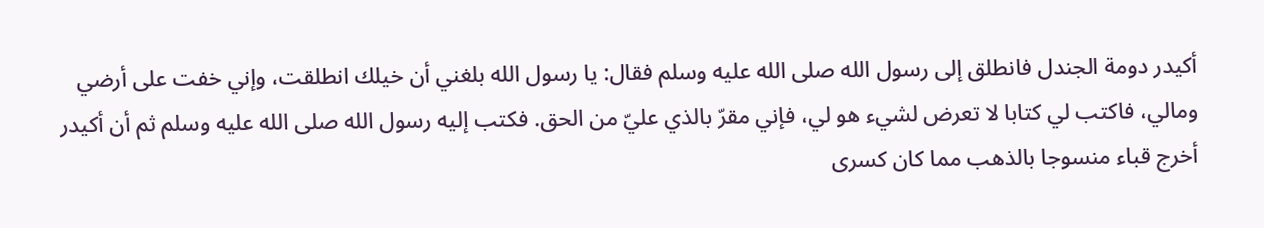أكيدر دومة الجندل فانطلق إلى رسول الله صلى الله عليه وسلم فقال: يا رسول الله بلغني أن خيلك انطلقت، وإني خفت على أرضي ومالي، فاكتب لي كتابا لا تعرض لشيء هو لي، فإني مقرّ بالذي عليّ من الحق. فكتب إليه رسول الله صلى الله عليه وسلم ثم أن أكيدر أخرج قباء منسوجا بالذهب مما كان كسرى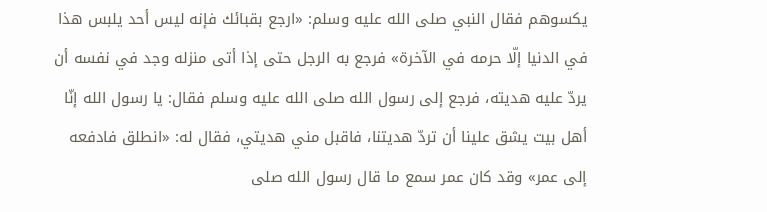يكسوهم فقال النبي صلى الله عليه وسلم: «ارجع بقبائك فإنه ليس أحد يلبس هذا في الدنيا إلّا حرمه في الآخرة» فرجع به الرجل حتى إذا أتى منزله وجد في نفسه أن يردّ عليه هديته، فرجع إلى رسول الله صلى الله عليه وسلم فقال: يا رسول الله إنّا أهل بيت يشق علينا أن تردّ هديتنا، فاقبل مني هديتي، فقال له: «انطلق فادفعه إلى عمر» وقد كان عمر سمع ما قال رسول الله صلى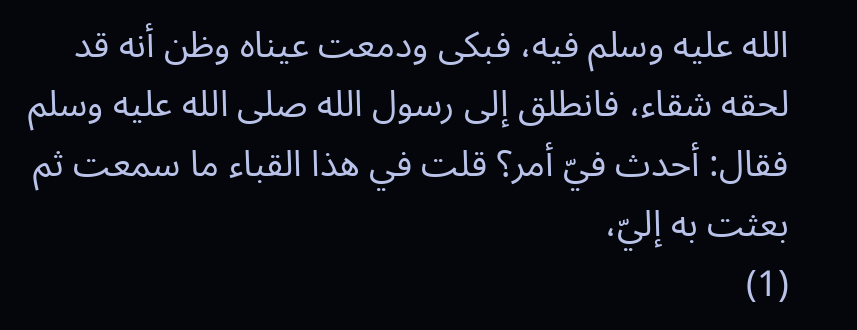الله عليه وسلم فيه، فبكى ودمعت عيناه وظن أنه قد لحقه شقاء، فانطلق إلى رسول الله صلى الله عليه وسلم فقال: أحدث فيّ أمر؟ قلت في هذا القباء ما سمعت ثم بعثت به إليّ،
(1)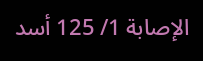الإصابة 1/ 125 أسد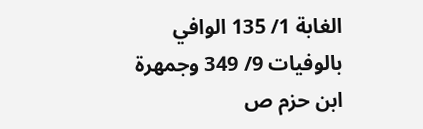الغابة 1/ 135 الوافي بالوفيات 9/ 349 وجمهرة ابن حزم ص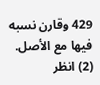429 وقارن نسبه فيها مع الأصل.
(2) انظر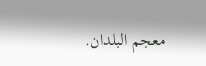معجم البلدان.